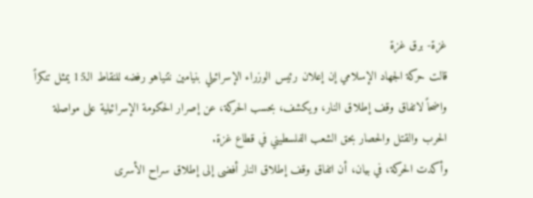غزة- برق غزة
قالت حركة الجهاد الإسلامي إن إعلان رئيس الوزراء الإسرائيلي بنيامين نتنياهو رفضه للنقاط الـ15 يمثل تنكراً واضحاً لاتفاق وقف إطلاق النار، ويكشف، بحسب الحركة، عن إصرار الحكومة الإسرائيلية على مواصلة الحرب والقتل والحصار بحق الشعب الفلسطيني في قطاع غزة.
وأكدت الحركة، في بيان، أن اتفاق وقف إطلاق النار أفضى إلى إطلاق سراح الأسرى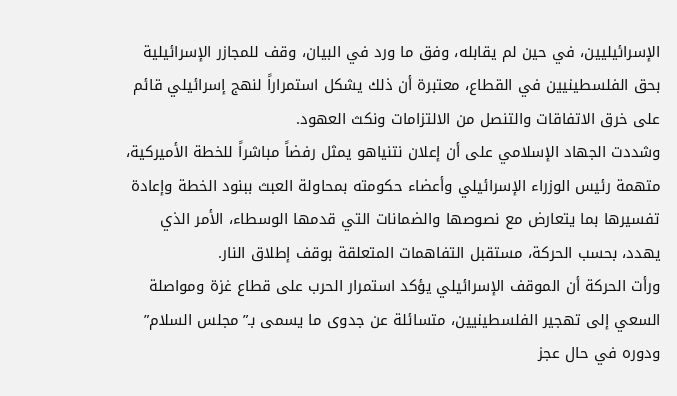الإسرائيليين، في حين لم يقابله، وفق ما ورد في البيان، وقف للمجازر الإسرائيلية بحق الفلسطينيين في القطاع، معتبرة أن ذلك يشكل استمراراً لنهج إسرائيلي قائم على خرق الاتفاقات والتنصل من الالتزامات ونكث العهود.
وشددت الجهاد الإسلامي على أن إعلان نتنياهو يمثل رفضاً مباشراً للخطة الأميركية، متهمة رئيس الوزراء الإسرائيلي وأعضاء حكومته بمحاولة العبث ببنود الخطة وإعادة تفسيرها بما يتعارض مع نصوصها والضمانات التي قدمها الوسطاء، الأمر الذي يهدد، بحسب الحركة، مستقبل التفاهمات المتعلقة بوقف إطلاق النار.
ورأت الحركة أن الموقف الإسرائيلي يؤكد استمرار الحرب على قطاع غزة ومواصلة السعي إلى تهجير الفلسطينيين، متسائلة عن جدوى ما يسمى بـ”مجلس السلام” ودوره في حال عجز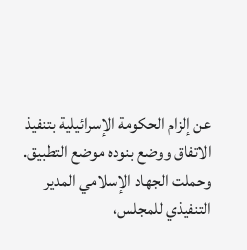عن إلزام الحكومة الإسرائيلية بتنفيذ الاتفاق ووضع بنوده موضع التطبيق.
وحملت الجهاد الإسلامي المدير التنفيذي للمجلس،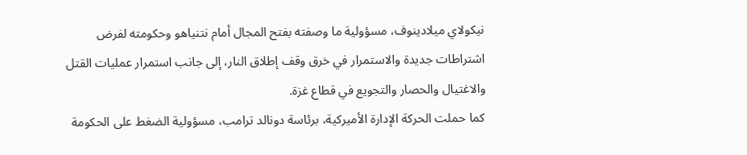نيكولاي ميلادينوف، مسؤولية ما وصفته بفتح المجال أمام نتنياهو وحكومته لفرض اشتراطات جديدة والاستمرار في خرق وقف إطلاق النار، إلى جانب استمرار عمليات القتل والاغتيال والحصار والتجويع في قطاع غزة.
كما حملت الحركة الإدارة الأميركية، برئاسة دونالد ترامب، مسؤولية الضغط على الحكومة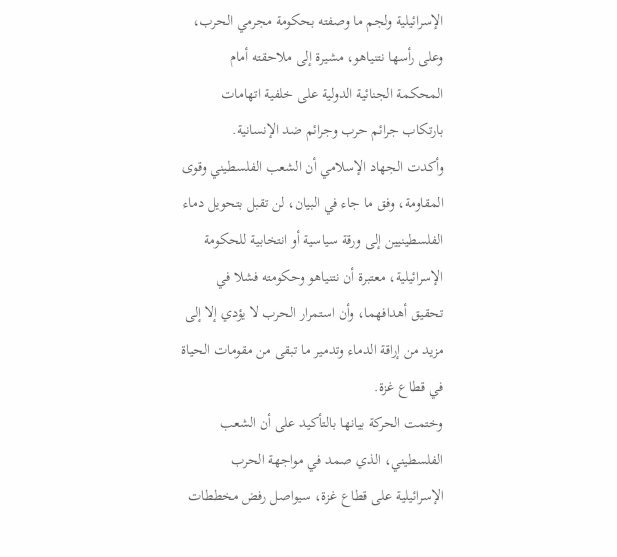الإسرائيلية ولجم ما وصفته بحكومة مجرمي الحرب، وعلى رأسها نتنياهو، مشيرة إلى ملاحقته أمام المحكمة الجنائية الدولية على خلفية اتهامات بارتكاب جرائم حرب وجرائم ضد الإنسانية.
وأكدت الجهاد الإسلامي أن الشعب الفلسطيني وقوى المقاومة، وفق ما جاء في البيان، لن تقبل بتحويل دماء الفلسطينيين إلى ورقة سياسية أو انتخابية للحكومة الإسرائيلية، معتبرة أن نتنياهو وحكومته فشلا في تحقيق أهدافهما، وأن استمرار الحرب لا يؤدي إلا إلى مزيد من إراقة الدماء وتدمير ما تبقى من مقومات الحياة في قطاع غزة.
وختمت الحركة بيانها بالتأكيد على أن الشعب الفلسطيني، الذي صمد في مواجهة الحرب الإسرائيلية على قطاع غزة، سيواصل رفض مخططات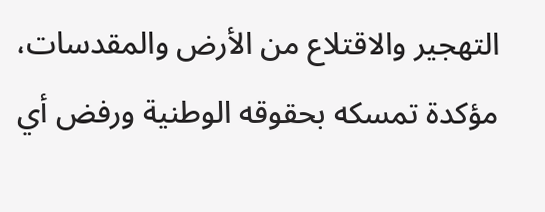التهجير والاقتلاع من الأرض والمقدسات، مؤكدة تمسكه بحقوقه الوطنية ورفض أي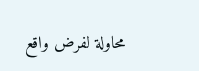محاولة لفرض واقع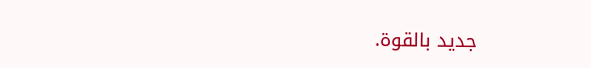جديد بالقوة.